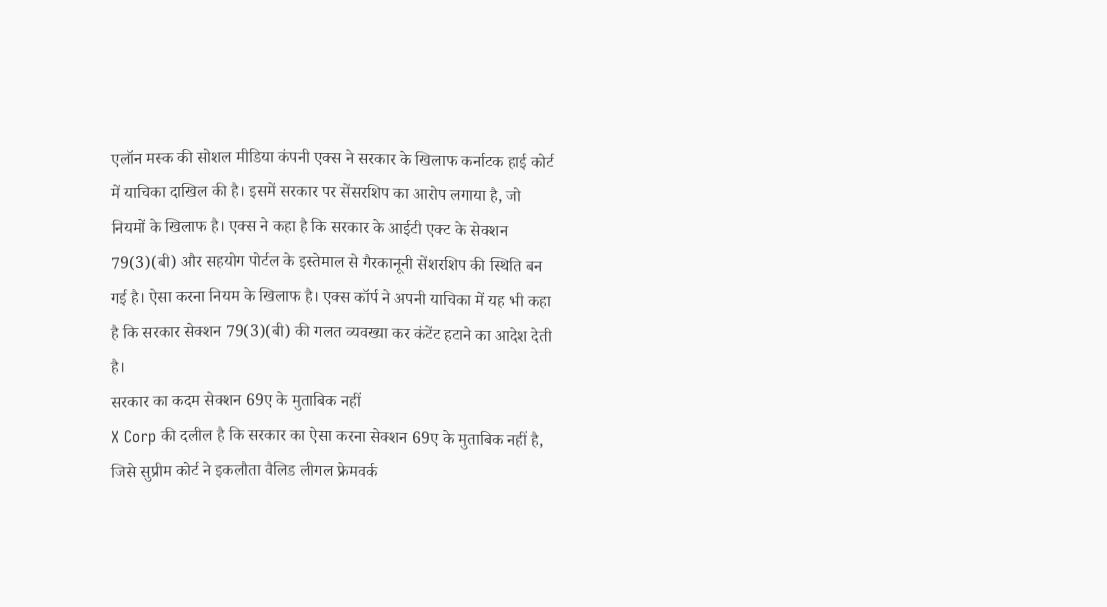एलॉन मस्क की सोशल मीडिया कंपनी एक्स ने सरकार के खिलाफ कर्नाटक हाई कोर्ट में याचिका दाखिल की है। इसमें सरकार पर सेंसरशिप का आरोप लगाया है, जो नियमों के खिलाफ है। एक्स ने कहा है कि सरकार के आईटी एक्ट के सेक्शन 79(3)(बी) और सहयोग पोर्टल के इस्तेमाल से गैरकानूनी सेंशरशिप की स्थिति बन गई है। ऐसा करना नियम के खिलाफ है। एक्स कॉर्प ने अपनी याचिका में यह भी कहा है कि सरकार सेक्शन 79(3)(बी) की गलत व्यवख्या कर कंटेंट हटाने का आदेश देती है।
सरकार का कदम सेक्शन 69ए के मुताबिक नहीं
X Corp की दलील है कि सरकार का ऐसा करना सेक्शन 69ए के मुताबिक नहीं है, जिसे सुप्रीम कोर्ट ने इकलौता वैलिड लीगल फ्रेमवर्क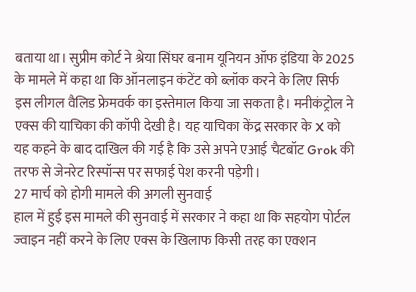बताया था। सुप्रीम कोर्ट ने श्रेया सिंघर बनाम यूनियन ऑफ इंडिया के 2025 के मामले में कहा था कि ऑनलाइन कंटेंट को ब्लॉक करने के लिए सिर्फ इस लीगल वैलिड फ्रेमवर्क का इस्तेमाल किया जा सकता है। मनीकंट्रोल ने एक्स की याचिका की कॉपी देखी है। यह याचिका केंद्र सरकार के X को यह कहने के बाद दाखिल की गई है कि उसे अपने एआई चैटबॉट Grok की तरफ से जेनरेट रिस्पॉन्स पर सफाई पेश करनी पड़ेगी।
27 मार्च को होगी मामले की अगली सुनवाई
हाल में हुई इस मामले की सुनवाई में सरकार ने कहा था कि सहयोग पोर्टल ज्वाइन नहीं करने के लिए एक्स के खिलाफ किसी तरह का एक्शन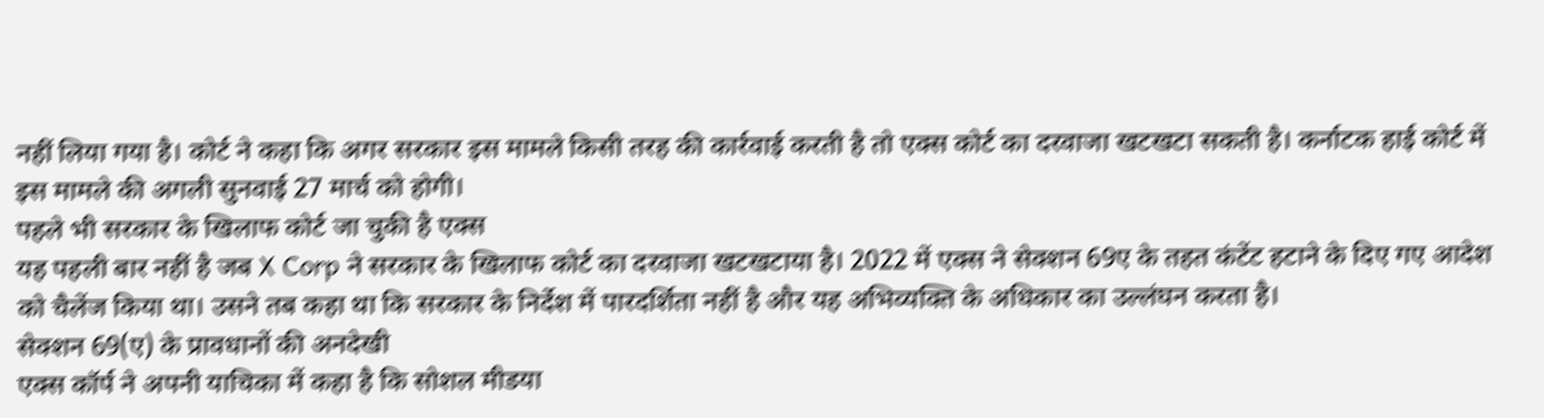नहीं लिया गया है। कोर्ट ने कहा कि अगर सरकार इस मामले किसी तरह की कार्रवाई करती है तो एक्स कोर्ट का दरवाजा खटखटा सकती है। कर्नाटक हाई कोर्ट में इस मामले की अगली सुनवाई 27 मार्च को होगी।
पहले भी सरकार के खिलाफ कोर्ट जा चुकी है एक्स
यह पहली बार नहीं है जब X Corp ने सरकार के खिलाफ कोर्ट का दरवाजा खटखटाया है। 2022 में एक्स ने सेक्शन 69ए के तहत कंटेंट हटाने के दिए गए आदेश को चैलेंज किया था। उसने तब कहा था कि सरकार के निर्देश में पारदर्शिता नहीं है और यह अभिव्यक्ति के अधिकार का उल्लंघन करता है।
सेक्शन 69(ए) के प्रावधानों की अनदेखी
एक्स कॉर्प ने अपनी याचिका में कहा है कि सोशल मीडया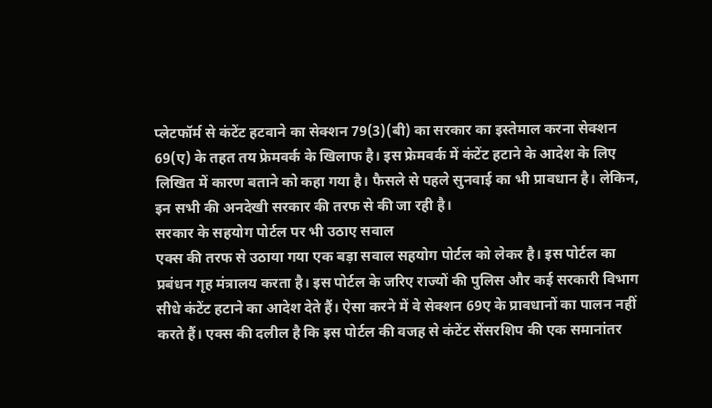प्लेटफॉर्म से कंटेंट हटवाने का सेक्शन 79(3)(बी) का सरकार का इस्तेमाल करना सेक्शन 69(ए) के तहत तय फ्रेमवर्क के खिलाफ है। इस फ्रेमवर्क में कंटेंट हटाने के आदेश के लिए लिखित में कारण बताने को कहा गया है। फैसले से पहले सुनवाई का भी प्रावधान है। लेकिन, इन सभी की अनदेखी सरकार की तरफ से की जा रही है।
सरकार के सहयोग पोर्टल पर भी उठाए सवाल
एक्स की तरफ से उठाया गया एक बड़ा सवाल सहयोग पोर्टल को लेकर है। इस पोर्टल का प्रबंधन गृह मंत्रालय करता है। इस पोर्टल के जरिए राज्यों की पुलिस और कई सरकारी विभाग सीधे कंटेंट हटाने का आदेश देते हैं। ऐसा करने में वे सेक्शन 69ए के प्रावधानों का पालन नहीं करते हैं। एक्स की दलील है कि इस पोर्टल की वजह से कंटेंट सेंसरशिप की एक समानांतर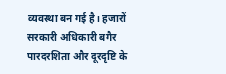व्यवस्था बन गई है। हजारों सरकारी अधिकारी बगैर पारदरशिता और दूरदृष्टि के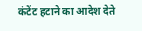कंटेंट हटाने का आदेश देते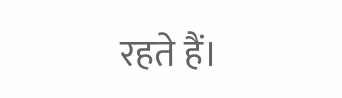रहते हैं।